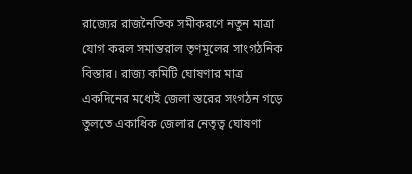রাজ্যের রাজনৈতিক সমীকরণে নতুন মাত্রা যোগ করল সমান্তরাল তৃণমূলের সাংগঠনিক বিস্তার। রাজ্য কমিটি ঘোষণার মাত্র একদিনের মধ্যেই জেলা স্তরের সংগঠন গড়ে তুলতে একাধিক জেলার নেতৃত্ব ঘোষণা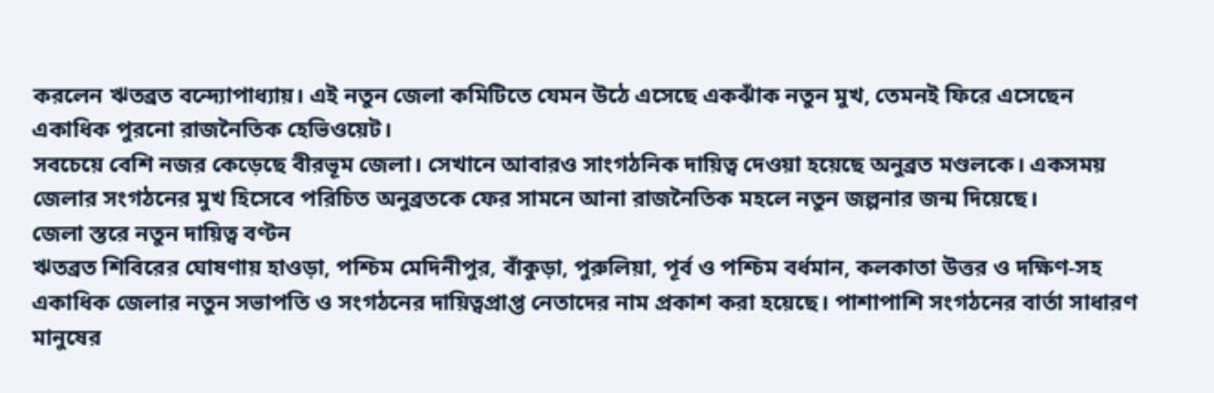করলেন ঋতব্রত বন্দ্যোপাধ্যায়। এই নতুন জেলা কমিটিতে যেমন উঠে এসেছে একঝাঁক নতুন মুখ, তেমনই ফিরে এসেছেন একাধিক পুরনো রাজনৈতিক হেভিওয়েট।
সবচেয়ে বেশি নজর কেড়েছে বীরভূম জেলা। সেখানে আবারও সাংগঠনিক দায়িত্ব দেওয়া হয়েছে অনুব্রত মণ্ডলকে। একসময় জেলার সংগঠনের মুখ হিসেবে পরিচিত অনুব্রতকে ফের সামনে আনা রাজনৈতিক মহলে নতুন জল্পনার জন্ম দিয়েছে।
জেলা স্তরে নতুন দায়িত্ব বণ্টন
ঋতব্রত শিবিরের ঘোষণায় হাওড়া, পশ্চিম মেদিনীপুর, বাঁকুড়া, পুরুলিয়া, পূর্ব ও পশ্চিম বর্ধমান, কলকাতা উত্তর ও দক্ষিণ-সহ একাধিক জেলার নতুন সভাপতি ও সংগঠনের দায়িত্বপ্রাপ্ত নেতাদের নাম প্রকাশ করা হয়েছে। পাশাপাশি সংগঠনের বার্তা সাধারণ মানুষের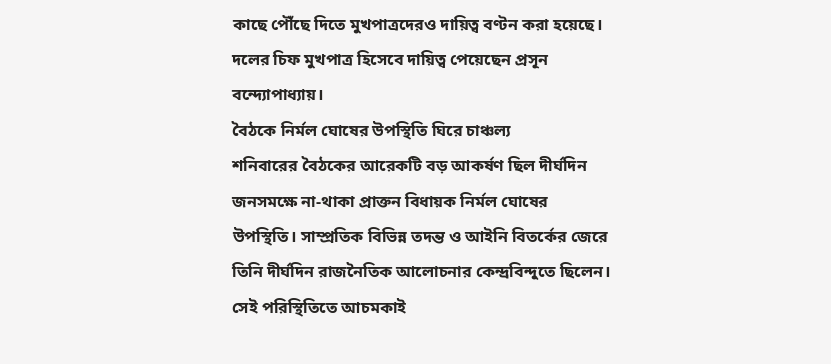কাছে পৌঁছে দিতে মুখপাত্রদেরও দায়িত্ব বণ্টন করা হয়েছে। দলের চিফ মুখপাত্র হিসেবে দায়িত্ব পেয়েছেন প্রসূন বন্দ্যোপাধ্যায়।
বৈঠকে নির্মল ঘোষের উপস্থিতি ঘিরে চাঞ্চল্য
শনিবারের বৈঠকের আরেকটি বড় আকর্ষণ ছিল দীর্ঘদিন জনসমক্ষে না-থাকা প্রাক্তন বিধায়ক নির্মল ঘোষের উপস্থিতি। সাম্প্রতিক বিভিন্ন তদন্ত ও আইনি বিতর্কের জেরে তিনি দীর্ঘদিন রাজনৈতিক আলোচনার কেন্দ্রবিন্দুতে ছিলেন। সেই পরিস্থিতিতে আচমকাই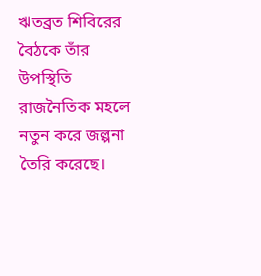ঋতব্রত শিবিরের বৈঠকে তাঁর উপস্থিতি রাজনৈতিক মহলে নতুন করে জল্পনা তৈরি করেছে।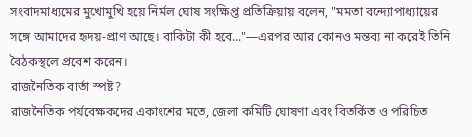সংবাদমাধ্যমের মুখোমুখি হয়ে নির্মল ঘোষ সংক্ষিপ্ত প্রতিক্রিয়ায় বলেন, "মমতা বন্দ্যোপাধ্যায়ের সঙ্গে আমাদের হৃদয়-প্রাণ আছে। বাকিটা কী হবে..."—এরপর আর কোনও মন্তব্য না করেই তিনি বৈঠকস্থলে প্রবেশ করেন।
রাজনৈতিক বার্তা স্পষ্ট?
রাজনৈতিক পর্যবেক্ষকদের একাংশের মতে, জেলা কমিটি ঘোষণা এবং বিতর্কিত ও পরিচিত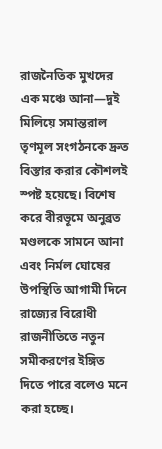রাজনৈতিক মুখদের এক মঞ্চে আনা—দুই মিলিয়ে সমান্তরাল তৃণমূল সংগঠনকে দ্রুত বিস্তার করার কৌশলই স্পষ্ট হয়েছে। বিশেষ করে বীরভূমে অনুব্রত মণ্ডলকে সামনে আনা এবং নির্মল ঘোষের উপস্থিতি আগামী দিনে রাজ্যের বিরোধী রাজনীতিতে নতুন সমীকরণের ইঙ্গিত দিতে পারে বলেও মনে করা হচ্ছে।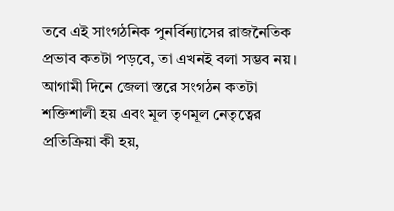তবে এই সাংগঠনিক পুনর্বিন্যাসের রাজনৈতিক প্রভাব কতটা পড়বে, তা এখনই বলা সম্ভব নয়। আগামী দিনে জেলা স্তরে সংগঠন কতটা শক্তিশালী হয় এবং মূল তৃণমূল নেতৃত্বের প্রতিক্রিয়া কী হয়,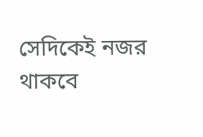সেদিকেই নজর থাকবে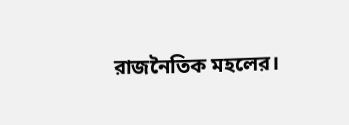রাজনৈতিক মহলের।